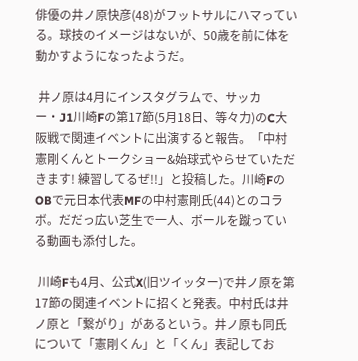俳優の井ノ原快彦(48)がフットサルにハマっている。球技のイメージはないが、50歳を前に体を動かすようになったようだ。

 井ノ原は4月にインスタグラムで、サッカー・J1川崎Fの第17節(5月18日、等々力)のC大阪戦で関連イベントに出演すると報告。「中村憲剛くんとトークショー&始球式やらせていただきます! 練習してるぜ!!」と投稿した。川崎FのOBで元日本代表MFの中村憲剛氏(44)とのコラボ。だだっ広い芝生で一人、ボールを蹴っている動画も添付した。

 川崎Fも4月、公式X(旧ツイッター)で井ノ原を第17節の関連イベントに招くと発表。中村氏は井ノ原と「繋がり」があるという。井ノ原も同氏について「憲剛くん」と「くん」表記してお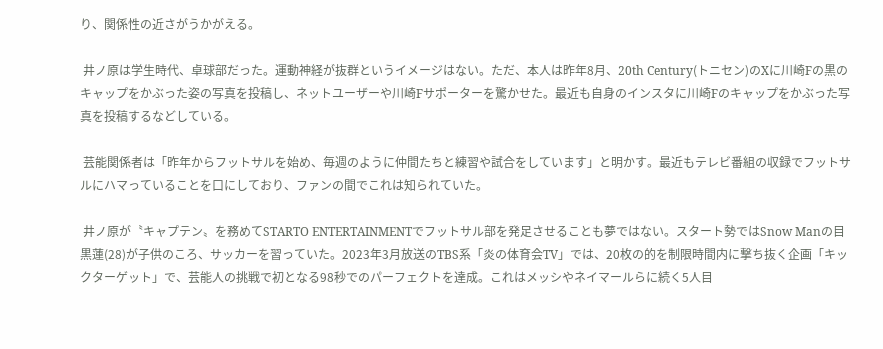り、関係性の近さがうかがえる。

 井ノ原は学生時代、卓球部だった。運動神経が抜群というイメージはない。ただ、本人は昨年8月、20th Century(トニセン)のXに川崎Fの黒のキャップをかぶった姿の写真を投稿し、ネットユーザーや川崎Fサポーターを驚かせた。最近も自身のインスタに川崎Fのキャップをかぶった写真を投稿するなどしている。

 芸能関係者は「昨年からフットサルを始め、毎週のように仲間たちと練習や試合をしています」と明かす。最近もテレビ番組の収録でフットサルにハマっていることを口にしており、ファンの間でこれは知られていた。

 井ノ原が〝キャプテン〟を務めてSTARTO ENTERTAINMENTでフットサル部を発足させることも夢ではない。スタート勢ではSnow Manの目黒蓮(28)が子供のころ、サッカーを習っていた。2023年3月放送のTBS系「炎の体育会TV」では、20枚の的を制限時間内に撃ち抜く企画「キックターゲット」で、芸能人の挑戦で初となる98秒でのパーフェクトを達成。これはメッシやネイマールらに続く5人目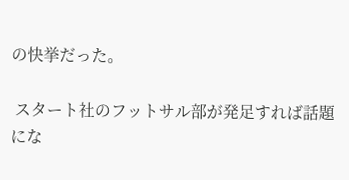の快挙だった。

 スタート社のフットサル部が発足すれば話題にな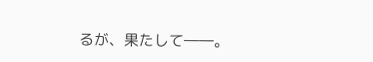るが、果たして――。